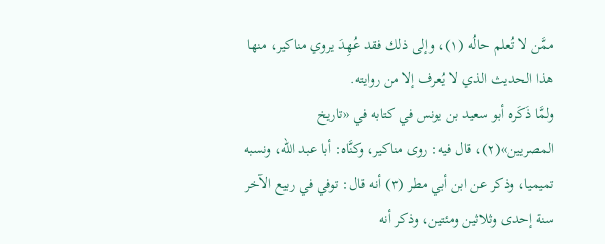ممَّن لا تُعلم حالُه (١)، وإلى ذلك فقد عُهِدَ يروي مناكير، منها هذا الحديث الذي لا يُعرف إلا من روايته.
ولمَّا ذَكَره أبو سعيد بن يونس في كتابه في «تاريخ المصريين»(٢)، قال فيه: روى مناكير، وكنَّاه: أبا عبد الله، ونسبه تميميا، وذكر عن ابن أبي مطر (٣) أنه قال: توفي في ربيع الآخر سنة إحدى وثلاثين ومئتين، وذكر أنه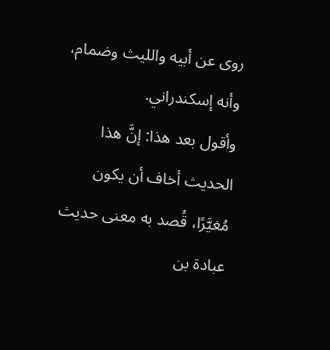روى عن أبيه والليث وضمام، وأنه إسكندراني.
وأقول بعد هذا: إنَّ هذا الحديث أخاف أن يكون مُغيَّرًا، قُصد به معنى حديث عبادة بن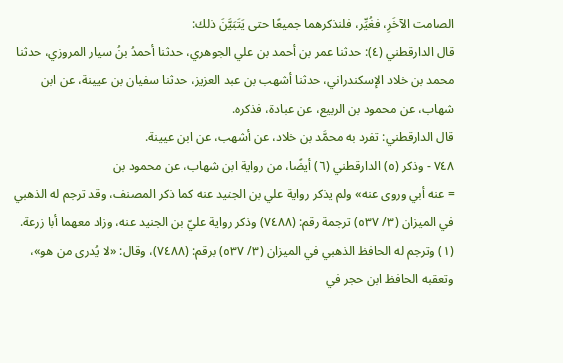الصامت الآخَرِ، فغُيِّر، فلنذكرهما جميعًا حتى يَتَبَيَّنَ ذلك:
قال الدارقطني (٤): حدثنا عمر بن أحمد بن علي الجوهري، حدثنا أحمدُ بنُ سيار المروزي، حدثنا محمد بن خلاد الإسكندراني، حدثنا أشهب بن عبد العزيز، حدثنا سفيان بن عيينة، عن ابن شهاب، عن محمود بن الربيع، عن عبادة، فذكره.
قال الدارقطني: تفرد به محمَّد بن خلاد، عن أشهب، عن ابن عيينة.
٧٤٨ - وذكر (٥) الدارقطني (٦) أيضًا، من رواية ابن شهاب، عن محمود بن
= عنه أبي وروى عنه» ولم يذكر رواية علي بن الجنيد عنه كما ذكر المصنف، وقد ترجم له الذهبي في الميزان (٣/ ٥٣٧) ترجمة رقم: (٧٤٨٨) وذكر رواية عليّ بن الجنيد عنه، وزاد معهما أبا زرعة. (١) وترجم له الحافظ الذهبي في الميزان (٣/ ٥٣٧) برقم: (٧٤٨٨)، وقال: «لا يُدرى من هو»، وتعقبه الحافظ ابن حجر في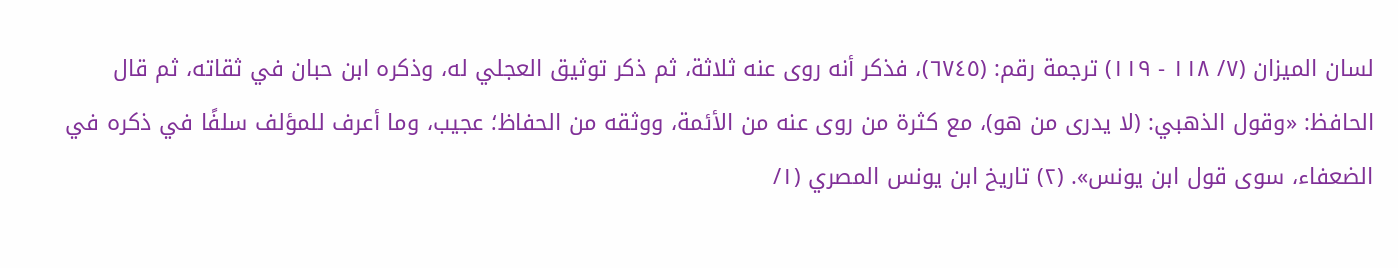لسان الميزان (٧/ ١١٨ - ١١٩) ترجمة رقم: (٦٧٤٥)، فذكر أنه روى عنه ثلاثة، ثم ذكر توثيق العجلي له، وذكره ابن حبان في ثقاته، ثم قال الحافظ: «وقول الذهبي: (لا يدرى من هو)، مع كثرة من روى عنه من الأئمة، ووثقه من الحفاظ؛ عجيب، وما أعرف للمؤلف سلفًا في ذكره في الضعفاء، سوى قول ابن يونس». (٢) تاريخ ابن يونس المصري (١/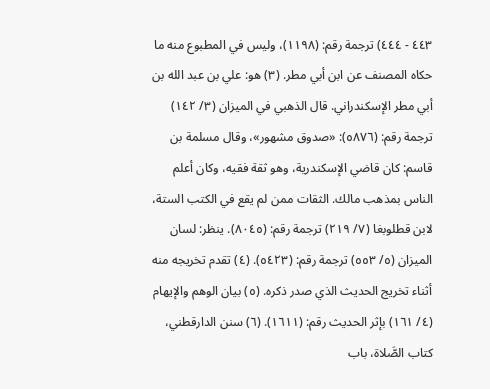٤٤٣ - ٤٤٤) ترجمة رقم: (١١٩٨)، وليس في المطبوع منه ما حكاه المصنف عن ابن أبي مطر. (٣) هو: علي بن عبد الله بن أبي مطر الإسكندراني. قال الذهبي في الميزان (٣/ ١٤٢) ترجمة رقم: (٥٨٧٦): «صدوق مشهور»، وقال مسلمة بن قاسم: كان قاضي الإسكندرية، وهو ثقة فقيه، وكان أعلم الناس بمذهب مالك. الثقات ممن لم يقع في الكتب الستة، لابن قطلوبغا (٧/ ٢١٩) ترجمة رقم: (٨٠٤٥). ينظر: لسان الميزان (٥/ ٥٥٣) ترجمة رقم: (٥٤٢٣). (٤) تقدم تخريجه منه أثناء تخريج الحديث الذي صدر ذكره. (٥) بيان الوهم والإيهام (٤/ ١٦١) بإثر الحديث رقم: (١٦١١). (٦) سنن الدارقطني، كتاب الصَّلاة، باب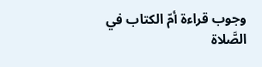وجوب قراءة أمّ الكتاب في الصَّلاة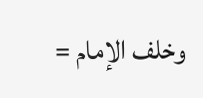وخلف الإمام =